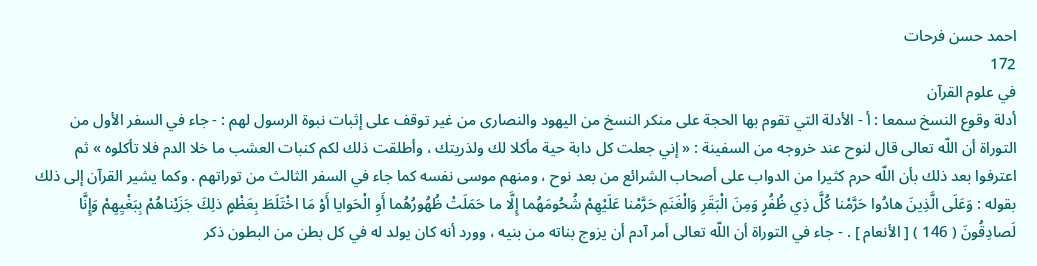احمد حسن فرحات
172
في علوم القرآن
أدلة وقوع النسخ سمعا : أ - الأدلة التي تقوم بها الحجة على منكر النسخ من اليهود والنصارى من غير توقف على إثبات نبوة الرسول لهم : - جاء في السفر الأول من التوراة أن اللّه تعالى قال لنوح عند خروجه من السفينة : « إني جعلت كل دابة حية مأكلا لك ولذريتك ، وأطلقت ذلك لكم كنبات العشب ما خلا الدم فلا تأكلوه » ثم اعترفوا بعد ذلك بأن اللّه حرم كثيرا من الدواب على أصحاب الشرائع من بعد نوح ، ومنهم موسى نفسه كما جاء في السفر الثالث من توراتهم . وكما يشير القرآن إلى ذلك بقوله : وَعَلَى الَّذِينَ هادُوا حَرَّمْنا كُلَّ ذِي ظُفُرٍ وَمِنَ الْبَقَرِ وَالْغَنَمِ حَرَّمْنا عَلَيْهِمْ شُحُومَهُما إِلَّا ما حَمَلَتْ ظُهُورُهُما أَوِ الْحَوايا أَوْ مَا اخْتَلَطَ بِعَظْمٍ ذلِكَ جَزَيْناهُمْ بِبَغْيِهِمْ وَإِنَّا لَصادِقُونَ ( 146 ) [ الأنعام ] . - جاء في التوراة أن اللّه تعالى أمر آدم أن يزوج بناته من بنيه ، وورد أنه كان يولد له في كل بطن من البطون ذكر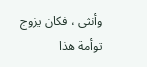وأنثى ، فكان يزوج توأمة هذا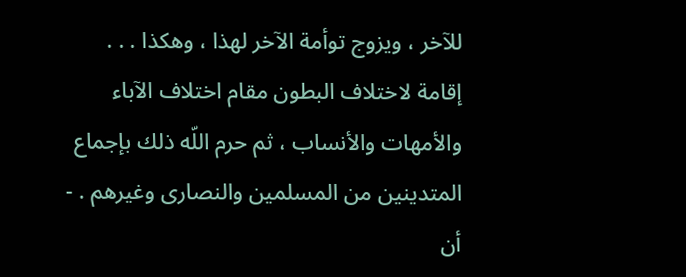للآخر ، ويزوج توأمة الآخر لهذا ، وهكذا . . . إقامة لاختلاف البطون مقام اختلاف الآباء والأمهات والأنساب ، ثم حرم اللّه ذلك بإجماع المتدينين من المسلمين والنصارى وغيرهم . - أن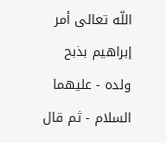اللّه تعالى أمر إبراهيم بذبح ولده - عليهما السلام - ثم قال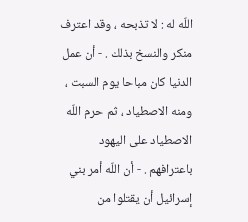اللّه له : لا تذبحه ، وقد اعترف منكر والنسخ بذلك . - أن عمل الدنيا كان مباحا يوم السبت ، ومنه الاصطياد ، ثم حرم اللّه الاصطياد على اليهود باعترافهم . - أن اللّه أمر بني إسرائيل أن يقتلوا من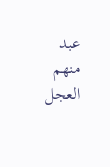عبد منهم العجل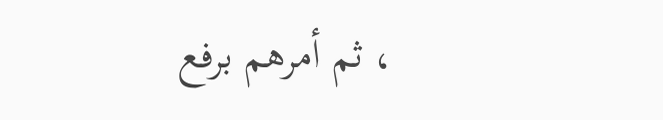، ثم أمرهم برفع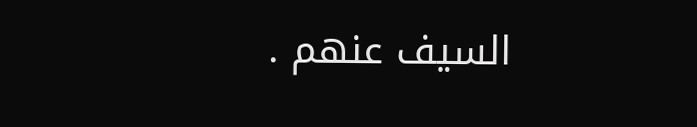السيف عنهم .